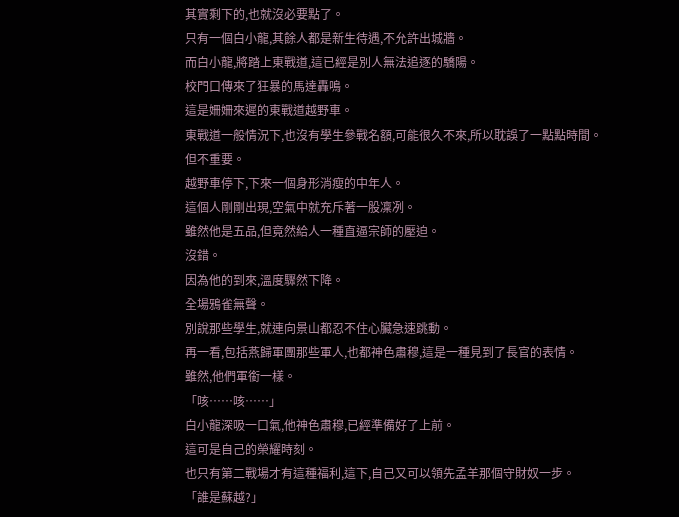其實剩下的,也就沒必要點了。
只有一個白小龍,其餘人都是新生待遇,不允許出城牆。
而白小龍,將踏上東戰道,這已經是別人無法追逐的驕陽。
校門口傳來了狂暴的馬達轟鳴。
這是姍姍來遲的東戰道越野車。
東戰道一般情況下,也沒有學生參戰名額,可能很久不來,所以耽誤了一點點時間。
但不重要。
越野車停下,下來一個身形消瘦的中年人。
這個人剛剛出現,空氣中就充斥著一股凜冽。
雖然他是五品,但竟然給人一種直逼宗師的壓迫。
沒錯。
因為他的到來,溫度驟然下降。
全場鴉雀無聲。
別說那些學生,就連向景山都忍不住心臟急速跳動。
再一看,包括燕歸軍團那些軍人,也都神色肅穆,這是一種見到了長官的表情。
雖然,他們軍銜一樣。
「咳……咳……」
白小龍深吸一口氣,他神色肅穆,已經準備好了上前。
這可是自己的榮耀時刻。
也只有第二戰場才有這種福利,這下,自己又可以領先孟羊那個守財奴一步。
「誰是蘇越?」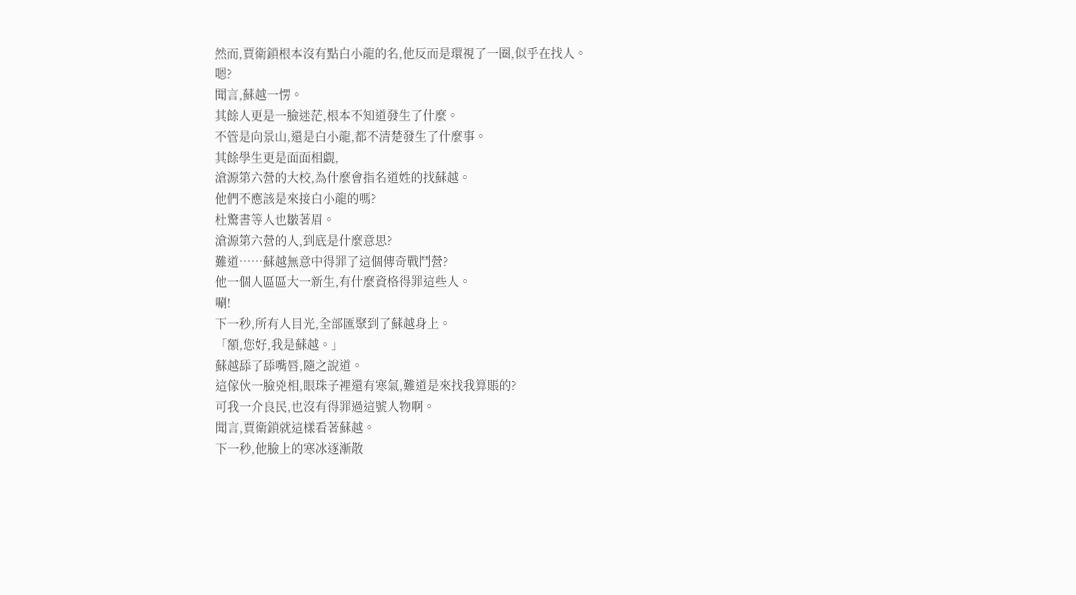然而,賈衛鎖根本沒有點白小龍的名,他反而是環視了一圈,似乎在找人。
嗯?
聞言,蘇越一愣。
其餘人更是一臉迷茫,根本不知道發生了什麼。
不管是向景山,還是白小龍,都不清楚發生了什麼事。
其餘學生更是面面相覷,
滄源第六營的大校,為什麼會指名道姓的找蘇越。
他們不應該是來接白小龍的嗎?
杜驚書等人也皺著眉。
滄源第六營的人,到底是什麼意思?
難道……蘇越無意中得罪了這個傳奇戰鬥營?
他一個人區區大一新生,有什麼資格得罪這些人。
唰!
下一秒,所有人目光,全部匯聚到了蘇越身上。
「額,您好,我是蘇越。」
蘇越舔了舔嘴唇,隨之說道。
這傢伙一臉兇相,眼珠子裡還有寒氣,難道是來找我算賬的?
可我一介良民,也沒有得罪過這號人物啊。
聞言,賈衛鎖就這樣看著蘇越。
下一秒,他臉上的寒冰逐漸散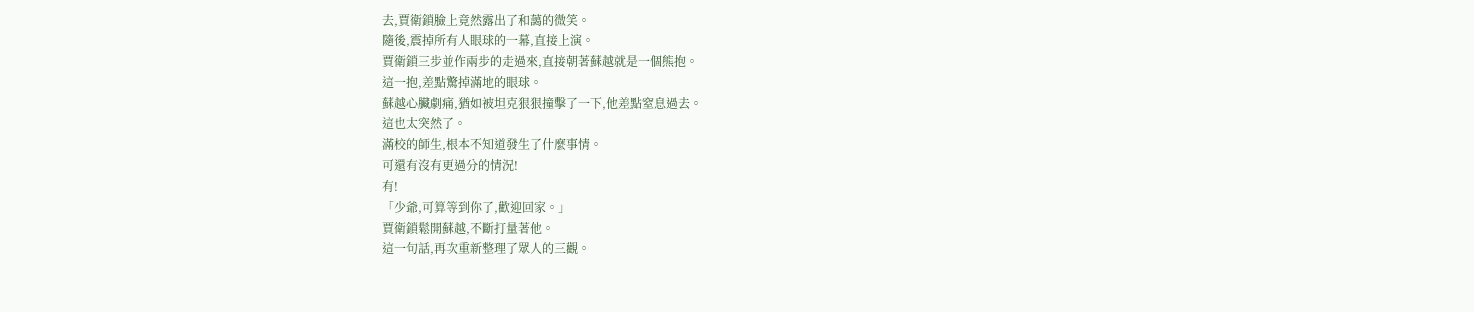去,賈衛鎖臉上竟然露出了和藹的微笑。
隨後,震掉所有人眼球的一幕,直接上演。
賈衛鎖三步並作兩步的走過來,直接朝著蘇越就是一個熊抱。
這一抱,差點驚掉滿地的眼球。
蘇越心臟劇痛,猶如被坦克狠狠撞擊了一下,他差點窒息過去。
這也太突然了。
滿校的師生,根本不知道發生了什麼事情。
可還有沒有更過分的情況!
有!
「少爺,可算等到你了,歡迎回家。」
賈衛鎖鬆開蘇越,不斷打量著他。
這一句話,再次重新整理了眾人的三觀。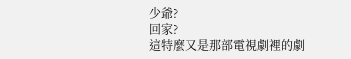少爺?
回家?
這特麼又是那部電視劇裡的劇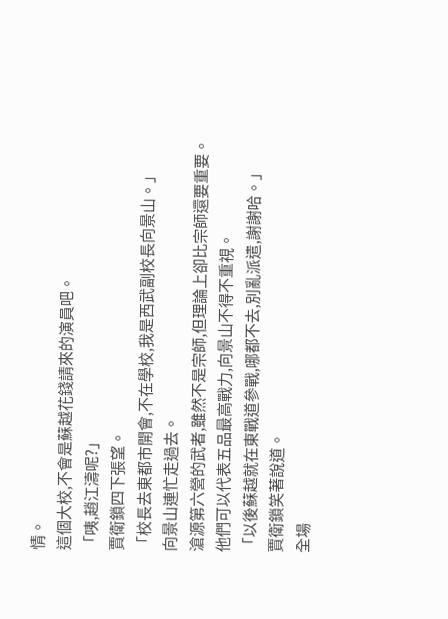情。
這個大校,不會是蘇越花錢請來的演員吧。
「咦,趙江濤呢?」
賈衛鎖四下張望。
「校長去東都市開會,不在學校,我是西武副校長向景山。」
向景山連忙走過去。
滄源第六營的武者,雖然不是宗師,但理論上卻比宗師還要重要。
他們可以代表五品最高戰力,向景山不得不重視。
「以後蘇越就在東戰道參戰,哪都不去,別亂派遣,謝謝哈。」
賈衛鎖笑著說道。
全場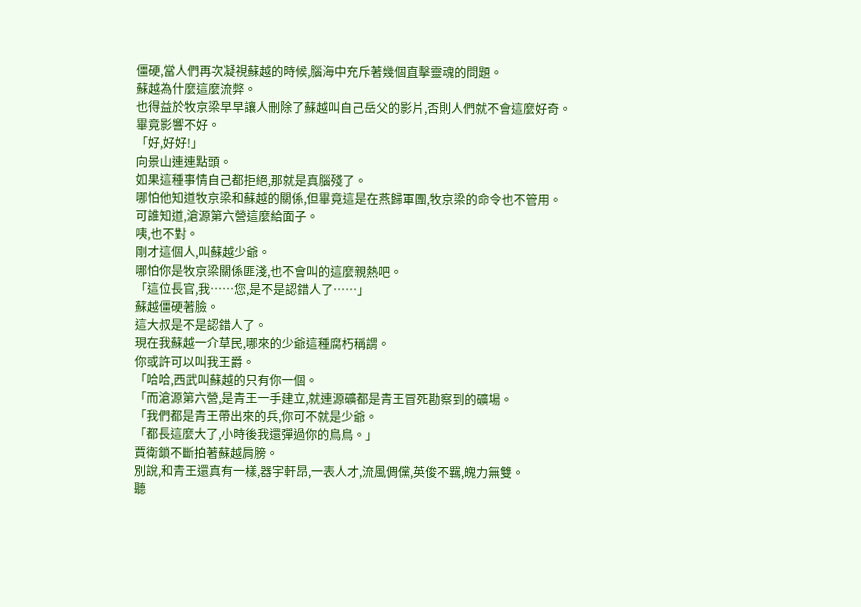僵硬,當人們再次凝視蘇越的時候,腦海中充斥著幾個直擊靈魂的問題。
蘇越為什麼這麼流弊。
也得益於牧京梁早早讓人刪除了蘇越叫自己岳父的影片,否則人們就不會這麼好奇。
畢竟影響不好。
「好,好好!」
向景山連連點頭。
如果這種事情自己都拒絕,那就是真腦殘了。
哪怕他知道牧京梁和蘇越的關係,但畢竟這是在燕歸軍團,牧京梁的命令也不管用。
可誰知道,滄源第六營這麼給面子。
咦,也不對。
剛才這個人,叫蘇越少爺。
哪怕你是牧京梁關係匪淺,也不會叫的這麼親熱吧。
「這位長官,我……您,是不是認錯人了……」
蘇越僵硬著臉。
這大叔是不是認錯人了。
現在我蘇越一介草民,哪來的少爺這種腐朽稱謂。
你或許可以叫我王爵。
「哈哈,西武叫蘇越的只有你一個。
「而滄源第六營,是青王一手建立,就連源礦都是青王冒死勘察到的礦場。
「我們都是青王帶出來的兵,你可不就是少爺。
「都長這麼大了,小時後我還彈過你的鳥鳥。」
賈衛鎖不斷拍著蘇越肩膀。
別說,和青王還真有一樣,器宇軒昂,一表人才,流風倜儻,英俊不羈,魄力無雙。
聽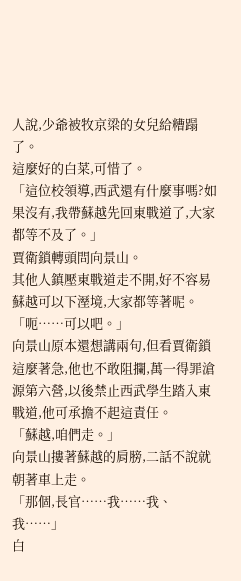人說,少爺被牧京梁的女兒給糟蹋了。
這麼好的白菜,可惜了。
「這位校領導,西武還有什麼事嗎?如果沒有,我帶蘇越先回東戰道了,大家都等不及了。」
賈衛鎖轉頭問向景山。
其他人鎮壓東戰道走不開,好不容易蘇越可以下溼境,大家都等著呢。
「呃……可以吧。」
向景山原本還想講兩句,但看賈衛鎖這麼著急,他也不敢阻攔,萬一得罪滄源第六營,以後禁止西武學生踏入東戰道,他可承擔不起這責任。
「蘇越,咱們走。」
向景山摟著蘇越的肩膀,二話不說就朝著車上走。
「那個,長官……我……我、我……」
白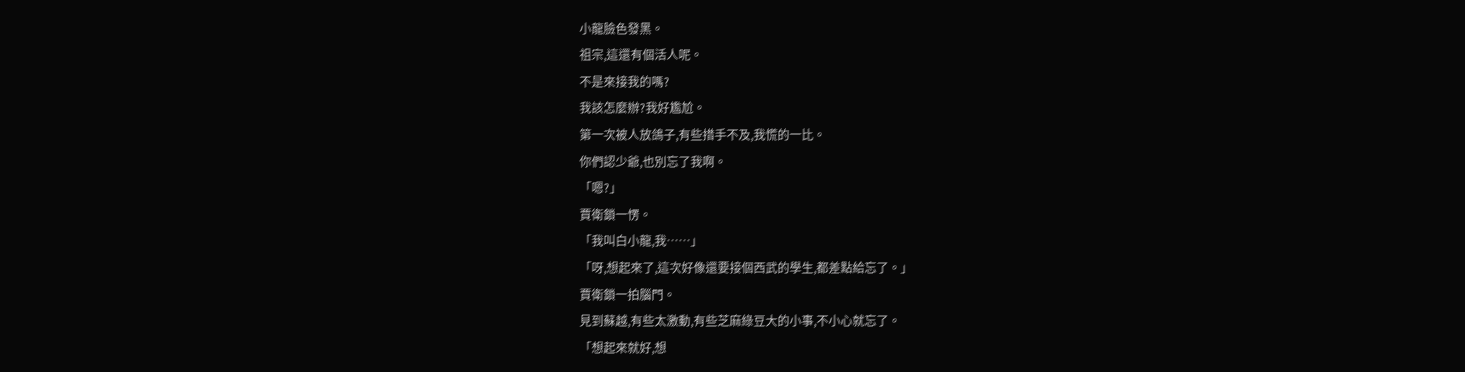小龍臉色發黑。
祖宗,這還有個活人呢。
不是來接我的嗎?
我該怎麼辦?我好尷尬。
第一次被人放鴿子,有些措手不及,我慌的一比。
你們認少爺,也別忘了我啊。
「嗯?」
賈衛鎖一愣。
「我叫白小龍,我……」
「呀,想起來了,這次好像還要接個西武的學生,都差點給忘了。」
賈衛鎖一拍腦門。
見到蘇越,有些太激動,有些芝麻綠豆大的小事,不小心就忘了。
「想起來就好,想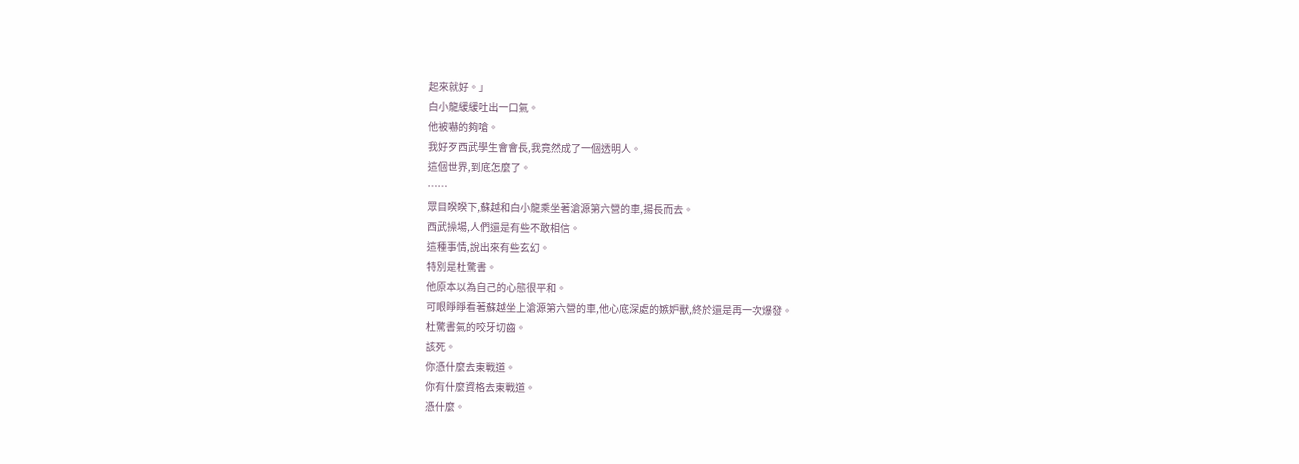起來就好。」
白小龍緩緩吐出一口氣。
他被嚇的夠嗆。
我好歹西武學生會會長,我竟然成了一個透明人。
這個世界,到底怎麼了。
……
眾目睽睽下,蘇越和白小龍乘坐著滄源第六營的車,揚長而去。
西武操場,人們還是有些不敢相信。
這種事情,說出來有些玄幻。
特別是杜驚書。
他原本以為自己的心態很平和。
可眼睜睜看著蘇越坐上滄源第六營的車,他心底深處的嫉妒獸,終於還是再一次爆發。
杜驚書氣的咬牙切齒。
該死。
你憑什麼去東戰道。
你有什麼資格去東戰道。
憑什麼。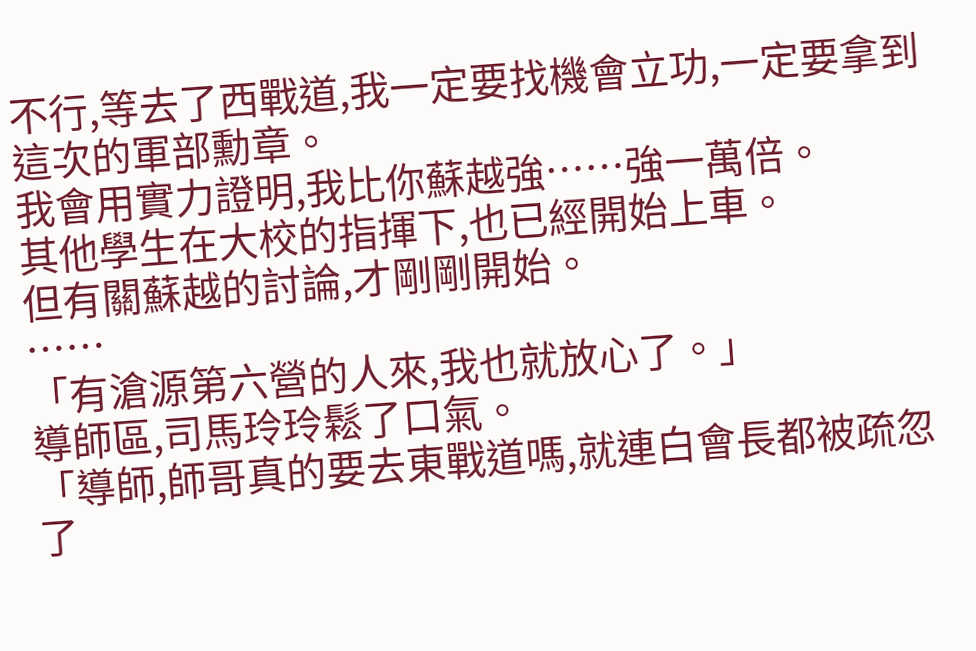不行,等去了西戰道,我一定要找機會立功,一定要拿到這次的軍部勳章。
我會用實力證明,我比你蘇越強……強一萬倍。
其他學生在大校的指揮下,也已經開始上車。
但有關蘇越的討論,才剛剛開始。
……
「有滄源第六營的人來,我也就放心了。」
導師區,司馬玲玲鬆了口氣。
「導師,師哥真的要去東戰道嗎,就連白會長都被疏忽了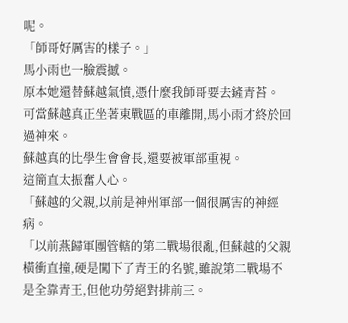呢。
「師哥好厲害的樣子。」
馬小雨也一臉震撼。
原本她還替蘇越氣憤,憑什麼我師哥要去鏟青苔。
可當蘇越真正坐著東戰區的車離開,馬小雨才終於回過神來。
蘇越真的比學生會會長,還要被軍部重視。
這簡直太振奮人心。
「蘇越的父親,以前是神州軍部一個很厲害的神經病。
「以前燕歸軍團管轄的第二戰場很亂,但蘇越的父親橫衝直撞,硬是闖下了青王的名號,雖說第二戰場不是全靠青王,但他功勞絕對排前三。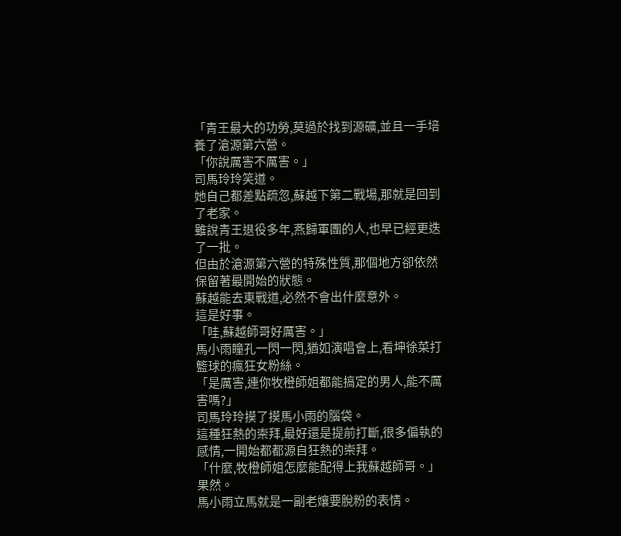「青王最大的功勞,莫過於找到源礦,並且一手培養了滄源第六營。
「你說厲害不厲害。」
司馬玲玲笑道。
她自己都差點疏忽,蘇越下第二戰場,那就是回到了老家。
雖說青王退役多年,燕歸軍團的人,也早已經更迭了一批。
但由於滄源第六營的特殊性質,那個地方卻依然保留著最開始的狀態。
蘇越能去東戰道,必然不會出什麼意外。
這是好事。
「哇,蘇越師哥好厲害。」
馬小雨瞳孔一閃一閃,猶如演唱會上,看坤徐菜打籃球的瘋狂女粉絲。
「是厲害,連你牧橙師姐都能搞定的男人,能不厲害嗎?」
司馬玲玲摸了摸馬小雨的腦袋。
這種狂熱的崇拜,最好還是提前打斷,很多偏執的感情,一開始都都源自狂熱的崇拜。
「什麼,牧橙師姐怎麼能配得上我蘇越師哥。」
果然。
馬小雨立馬就是一副老孃要脫粉的表情。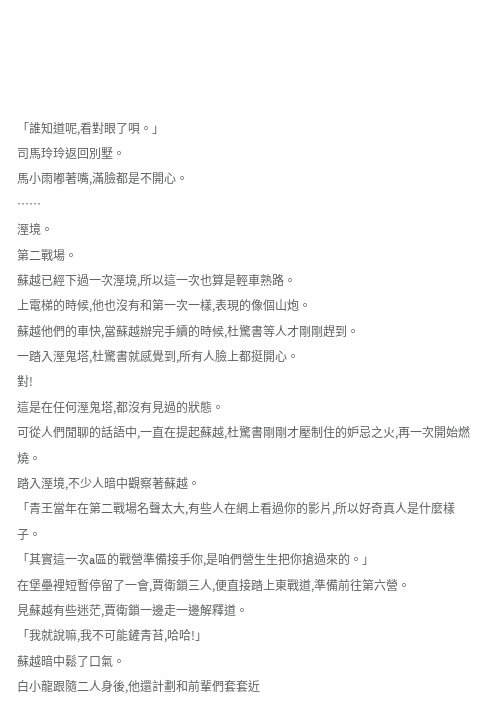「誰知道呢,看對眼了唄。」
司馬玲玲返回別墅。
馬小雨嘟著嘴,滿臉都是不開心。
……
溼境。
第二戰場。
蘇越已經下過一次溼境,所以這一次也算是輕車熟路。
上電梯的時候,他也沒有和第一次一樣,表現的像個山炮。
蘇越他們的車快,當蘇越辦完手續的時候,杜驚書等人才剛剛趕到。
一踏入溼鬼塔,杜驚書就感覺到,所有人臉上都挺開心。
對!
這是在任何溼鬼塔,都沒有見過的狀態。
可從人們閒聊的話語中,一直在提起蘇越,杜驚書剛剛才壓制住的妒忌之火,再一次開始燃燒。
踏入溼境,不少人暗中觀察著蘇越。
「青王當年在第二戰場名聲太大,有些人在網上看過你的影片,所以好奇真人是什麼樣子。
「其實這一次a區的戰營準備接手你,是咱們營生生把你搶過來的。」
在堡壘裡短暫停留了一會,賈衛鎖三人,便直接踏上東戰道,準備前往第六營。
見蘇越有些迷茫,賈衛鎖一邊走一邊解釋道。
「我就說嘛,我不可能鏟青苔,哈哈!」
蘇越暗中鬆了口氣。
白小龍跟隨二人身後,他還計劃和前輩們套套近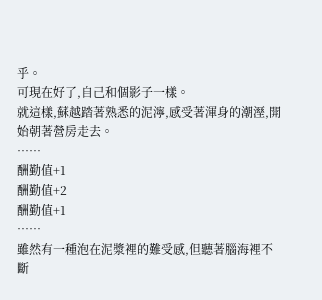乎。
可現在好了,自己和個影子一樣。
就這樣,蘇越踏著熟悉的泥濘,感受著渾身的潮溼,開始朝著營房走去。
……
酬勤值+1
酬勤值+2
酬勤值+1
……
雖然有一種泡在泥漿裡的難受感,但聽著腦海裡不斷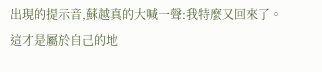出現的提示音,蘇越真的大喊一聲:我特麼又回來了。
這才是屬於自己的地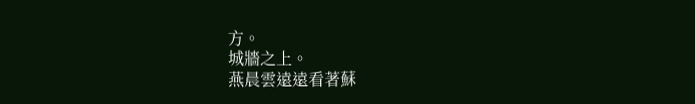方。
城牆之上。
燕晨雲遠遠看著蘇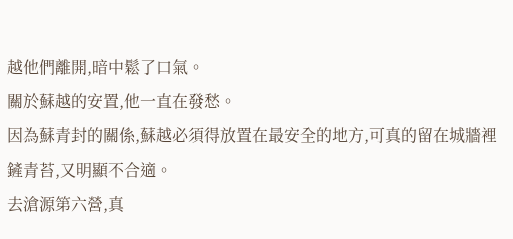越他們離開,暗中鬆了口氣。
關於蘇越的安置,他一直在發愁。
因為蘇青封的關係,蘇越必須得放置在最安全的地方,可真的留在城牆裡鏟青苔,又明顯不合適。
去滄源第六營,真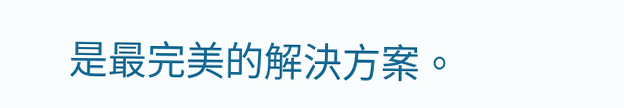是最完美的解決方案。